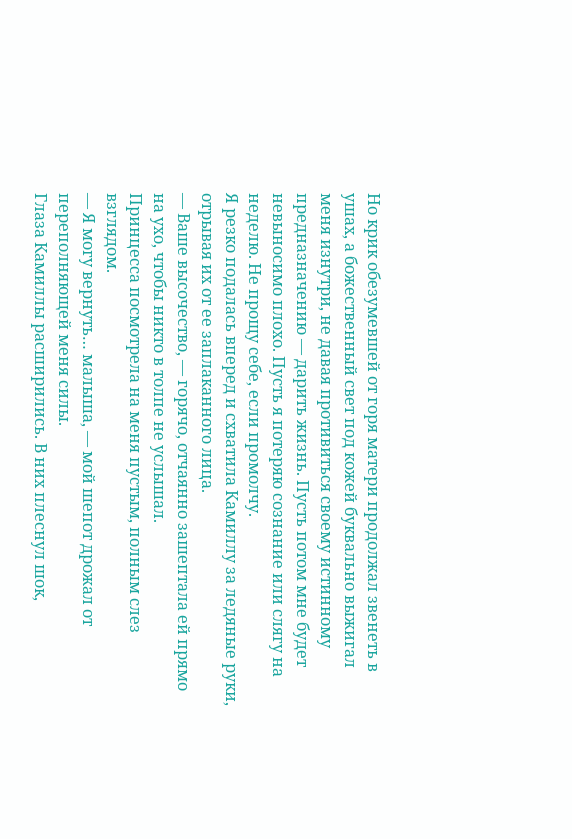Но крик обезумевшей от горя матери продолжал звенеть в ушах, а божественный свет под кожей буквально выжигал меня изнутри, не давая противиться своему истинному предназначению — дарить жизнь. Пусть потом мне будет невыносимо плохо. Пусть я потеряю сознание или слягу на неделю. Не прощу себе, если промолчу.
Я резко подалась вперед и схватила Камиллу за ледяные руки, отрывая их от ее заплаканного лица.
— Ваше высочество, — горячо, отчаянно зашептала ей прямо на ухо, чтобы никто в толпе не услышал.
Принцесса посмотрела на меня пустым, полным слез взглядом.
— Я могу вернуть… малыша, — мой шепот дрожал от переполняющей меня силы.
Глаза Камиллы расширились. В них плеснул шок,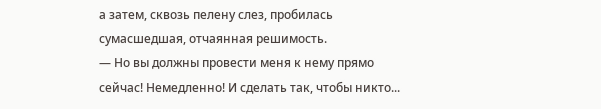а затем, сквозь пелену слез, пробилась сумасшедшая, отчаянная решимость.
— Но вы должны провести меня к нему прямо сейчас! Немедленно! И сделать так, чтобы никто...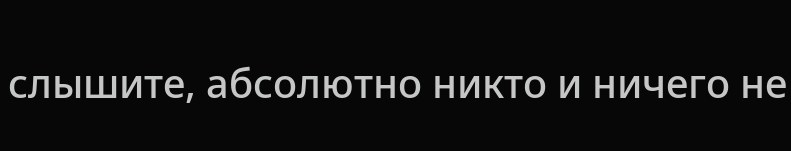слышите, абсолютно никто и ничего не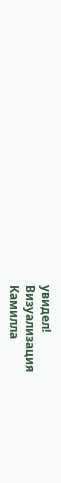увидел!
Визуализация
Камилла